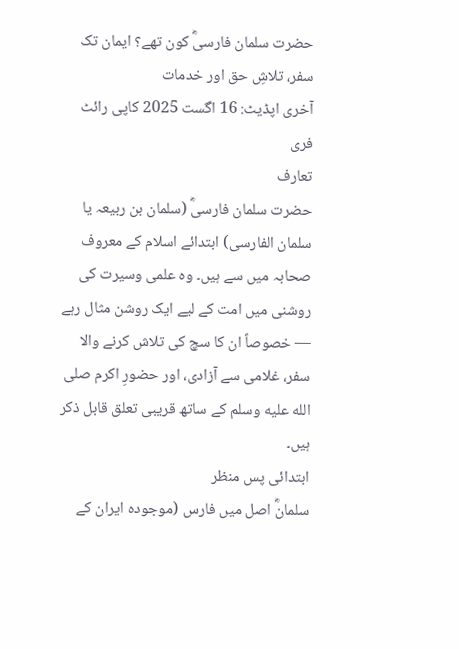حضرت سلمان فارسیؓ کون تھے؟ ایمان تک سفر، تلاشِ حق اور خدمات
آخری اپڈیٹ: 16 اگست 2025 کاپی رائٹ فری
تعارف
حضرت سلمان فارسیؓ (سلمان بن ربیعہ یا سلمان الفارسی) ابتدائے اسلام کے معروف صحابہ میں سے ہیں۔ وہ علمی وسیرت کی روشنی میں امت کے لیے ایک روشن مثال رہے — خصوصاً ان کا سچ کی تلاش کرنے والا سفر، غلامی سے آزادی، اور حضورِ اکرم صلى الله عليه وسلم کے ساتھ قریبی تعلق قابل ذکر ہیں۔
ابتدائی پس منظر
سلمانؓ اصل میں فارس (موجودہ ایران کے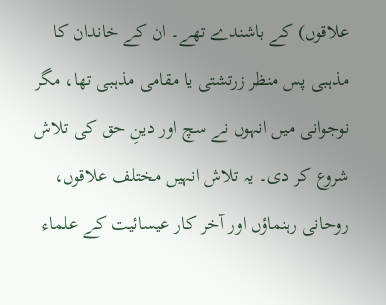علاقوں) کے باشندے تھے۔ ان کے خاندان کا مذہبی پس منظر زرتشتی یا مقامی مذہبی تھا، مگر نوجوانی میں انہوں نے سچ اور دینِ حق کی تلاش شروع کر دی۔ یہ تلاش انہیں مختلف علاقوں، روحانی رہنماؤں اور آخر کار عیسائیت کے علماء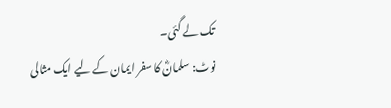تک لے گئی۔
نوٹ: سلمانؓ کا سفر ایمان کے لیے ایک مثالی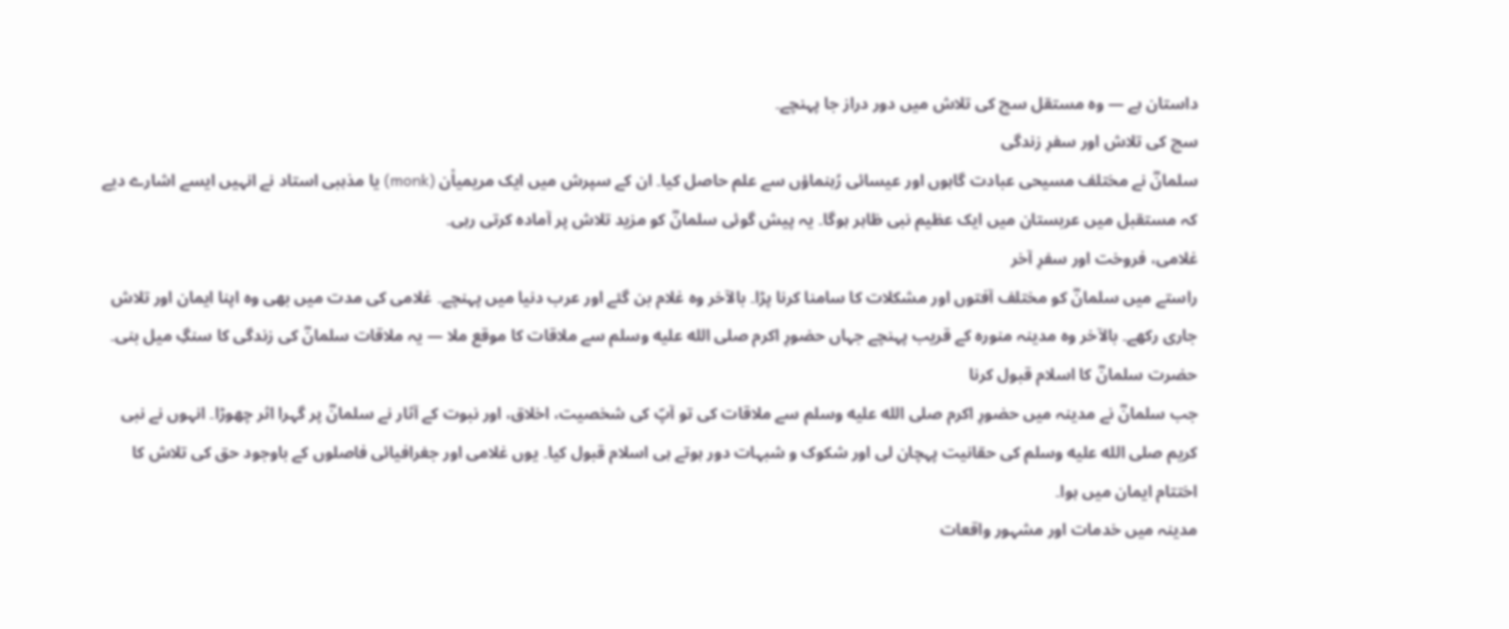داستان ہے — وہ مستقل سچ کی تلاش میں دور دراز جا پہنچے۔
سچ کی تلاش اور سفرِ زندگی
سلمانؓ نے مختلف مسیحی عبادت گاہوں اور عیسائی رُہنماؤں سے علم حاصل کیا۔ ان کے سپرش میں ایک مریمیاْن (monk) یا مذہبی استاد نے انہیں ایسے اشارے دیے کہ مستقبل میں عربستان میں ایک عظیم نبی ظاہر ہوگا۔ یہ پیش گوئی سلمانؓ کو مزید تلاش پر آمادہ کرتی رہی۔
غلامی، فروخت اور سفرِ آخر
راستے میں سلمانؓ کو مختلف آفتوں اور مشکلات کا سامنا کرنا پڑا۔ بالآخر وہ غلام بن گئے اور عرب دنیا میں پہنچے۔ غلامی کی مدت میں بھی وہ اپنا ایمان اور تلاش جاری رکھے۔ بالآخر وہ مدینہ منورہ کے قریب پہنچے جہاں حضورِ اکرم صلى الله عليه وسلم سے ملاقات کا موقع ملا — یہ ملاقات سلمانؓ کی زندگی کا سنگِ میل بنی۔
حضرت سلمانؓ کا اسلام قبول کرنا
جب سلمانؓ نے مدینہ میں حضورِ اکرم صلى الله عليه وسلم سے ملاقات کی تو آپؐ کی شخصیت، اخلاق، اور نبوت کے آثار نے سلمانؓ پر گہرا اثر چھوڑا۔ انہوں نے نبی کریم صلى الله عليه وسلم کی حقانیت پہچان لی اور شکوک و شبہات دور ہوتے ہی اسلام قبول کیا۔ یوں غلامی اور جغرافیائی فاصلوں کے باوجود حق کی تلاش کا اختتام ایمان میں ہوا۔
مدینہ میں خدمات اور مشہور واقعات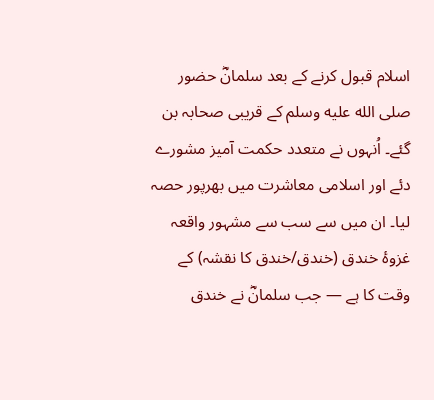اسلام قبول کرنے کے بعد سلمانؓ حضور صلى الله عليه وسلم کے قریبی صحابہ بن گئے۔ اُنہوں نے متعدد حکمت آمیز مشورے دئے اور اسلامی معاشرت میں بھرپور حصہ لیا۔ ان میں سے سب سے مشہور واقعہ غزوۂ خندق (خندق/خندق کا نقشہ) کے وقت کا ہے — جب سلمانؓ نے خندق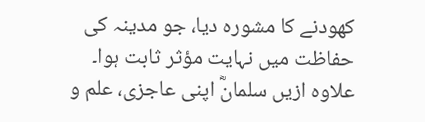کھودنے کا مشورہ دیا، جو مدینہ کی حفاظت میں نہایت مؤثر ثابت ہوا۔
علاوہ ازیں سلمانؓ اپنی عاجزی، علم و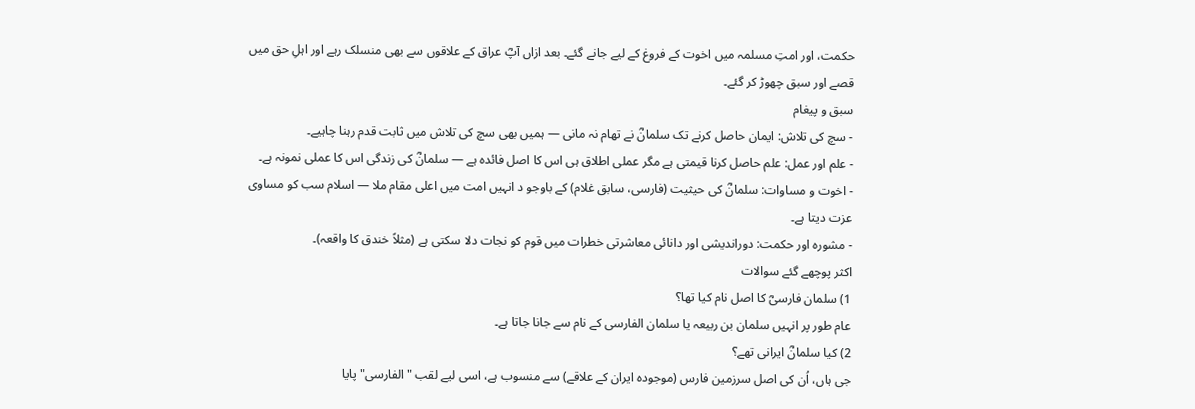حکمت، اور امتِ مسلمہ میں اخوت کے فروغ کے لیے جانے گئے۔ بعد ازاں آپؓ عراق کے علاقوں سے بھی منسلک رہے اور اہلِ حق میں قصے اور سبق چھوڑ کر گئے۔
سبق و پیغام
- سچ کی تلاش: ایمان حاصل کرنے تک سلمانؓ نے تھام نہ مانی — ہمیں بھی سچ کی تلاش میں ثابت قدم رہنا چاہیے۔
- علم اور عمل: علم حاصل کرنا قیمتی ہے مگر عملی اطلاق ہی اس کا اصل فائدہ ہے — سلمانؓ کی زندگی اس کا عملی نمونہ ہے۔
- اخوت و مساوات: سلمانؓ کی حیثیت (فارسی، سابق غلام) کے باوجو د انہیں امت میں اعلی مقام ملا — اسلام سب کو مساوی عزت دیتا ہے۔
- مشورہ اور حکمت: دوراندیشی اور دانائی معاشرتی خطرات میں قوم کو نجات دلا سکتی ہے (مثلاً خندق کا واقعہ)۔
اکثر پوچھے گئے سوالات
1) سلمان فارسیؓ کا اصل نام کیا تھا؟
عام طور پر انہیں سلمان بن ربیعہ یا سلمان الفارسی کے نام سے جانا جاتا ہے۔
2) کیا سلمانؓ ایرانی تھے؟
جی ہاں، اُن کی اصل سرزمین فارس (موجودہ ایران کے علاقے) سے منسوب ہے، اسی لیے لقب "الفارسی" پایا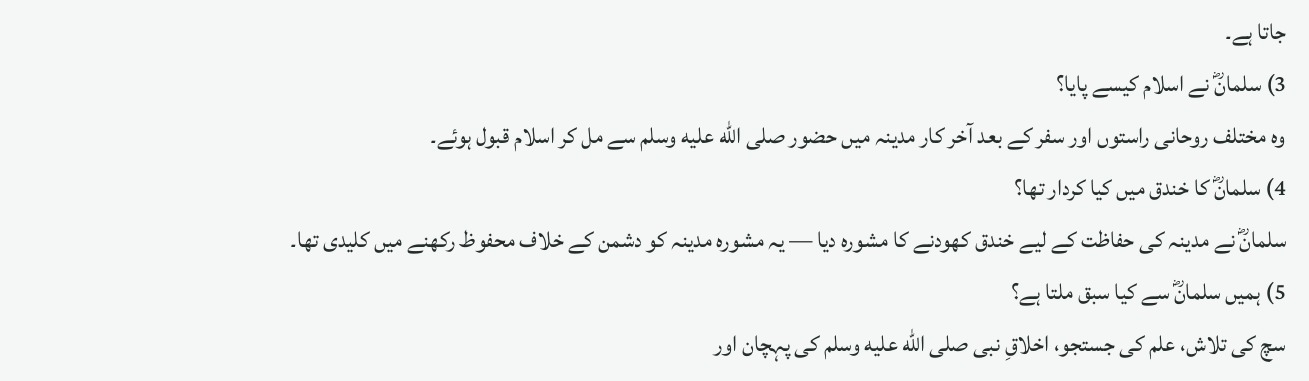جاتا ہے۔
3) سلمانؓ نے اسلام کیسے پایا؟
وہ مختلف روحانی راستوں اور سفر کے بعد آخر کار مدینہ میں حضور صلى الله عليه وسلم سے مل کر اسلام قبول ہوئے۔
4) سلمانؓ کا خندق میں کیا کردار تھا؟
سلمانؓ نے مدینہ کی حفاظت کے لیے خندق کھودنے کا مشورہ دیا — یہ مشورہ مدینہ کو دشمن کے خلاف محفوظ رکھنے میں کلیدی تھا۔
5) ہمیں سلمانؓ سے کیا سبق ملتا ہے؟
سچ کی تلاش، علم کی جستجو، اخلاقِ نبی صلى الله عليه وسلم کی پہچان اور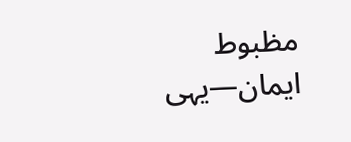مظبوط ایمان—یہی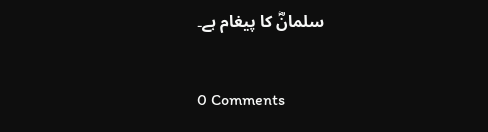سلمانؓ کا پیغام ہے۔

0 Comments